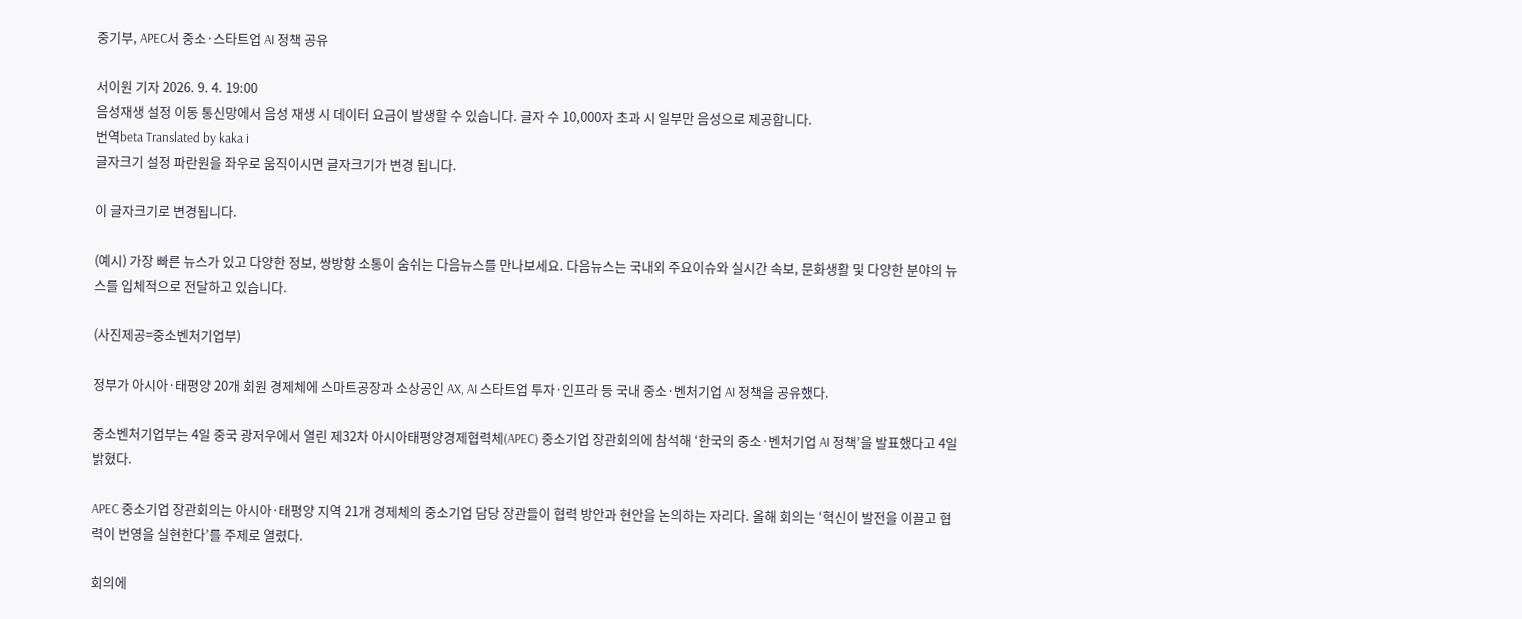중기부, APEC서 중소·스타트업 AI 정책 공유

서이원 기자 2026. 9. 4. 19:00
음성재생 설정 이동 통신망에서 음성 재생 시 데이터 요금이 발생할 수 있습니다. 글자 수 10,000자 초과 시 일부만 음성으로 제공합니다.
번역beta Translated by kaka i
글자크기 설정 파란원을 좌우로 움직이시면 글자크기가 변경 됩니다.

이 글자크기로 변경됩니다.

(예시) 가장 빠른 뉴스가 있고 다양한 정보, 쌍방향 소통이 숨쉬는 다음뉴스를 만나보세요. 다음뉴스는 국내외 주요이슈와 실시간 속보, 문화생활 및 다양한 분야의 뉴스를 입체적으로 전달하고 있습니다.

(사진제공=중소벤처기업부)

정부가 아시아·태평양 20개 회원 경제체에 스마트공장과 소상공인 AX, AI 스타트업 투자·인프라 등 국내 중소·벤처기업 AI 정책을 공유했다.

중소벤처기업부는 4일 중국 광저우에서 열린 제32차 아시아태평양경제협력체(APEC) 중소기업 장관회의에 참석해 ‘한국의 중소·벤처기업 AI 정책’을 발표했다고 4일 밝혔다.

APEC 중소기업 장관회의는 아시아·태평양 지역 21개 경제체의 중소기업 담당 장관들이 협력 방안과 현안을 논의하는 자리다. 올해 회의는 ‘혁신이 발전을 이끌고 협력이 번영을 실현한다’를 주제로 열렸다.

회의에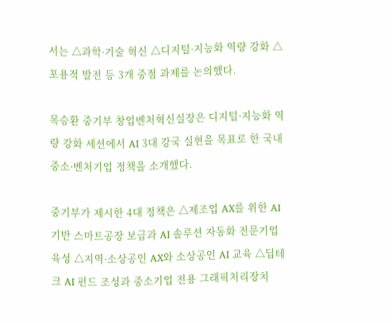서는 △과학·기술 혁신 △디지털·지능화 역량 강화 △포용적 발전 등 3개 중점 과제를 논의했다.

목승환 중기부 창업벤처혁신실장은 디지털·지능화 역량 강화 세션에서 AI 3대 강국 실현을 목표로 한 국내 중소·벤처기업 정책을 소개했다.

중기부가 제시한 4대 정책은 △제조업 AX를 위한 AI 기반 스마트공장 보급과 AI 솔루션 자동화 전문기업 육성 △지역·소상공인 AX와 소상공인 AI 교육 △딥테크 AI 펀드 조성과 중소기업 전용 그래픽처리장치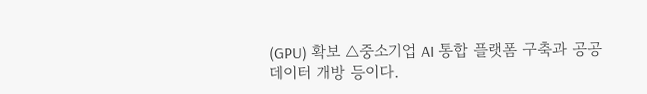(GPU) 확보 △중소기업 AI 통합 플랫폼 구축과 공공데이터 개방 등이다.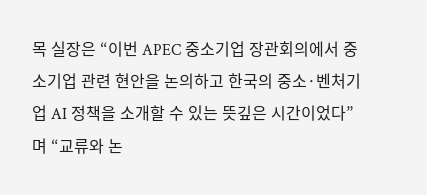목 실장은 “이번 APEC 중소기업 장관회의에서 중소기업 관련 현안을 논의하고 한국의 중소·벤처기업 AI 정책을 소개할 수 있는 뜻깊은 시간이었다”며 “교류와 논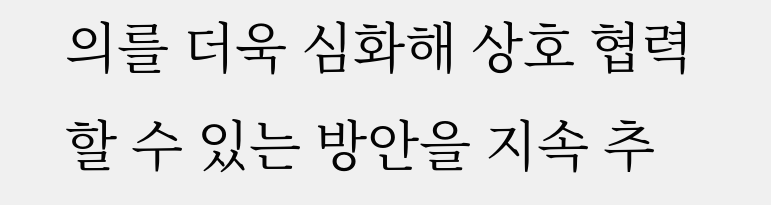의를 더욱 심화해 상호 협력할 수 있는 방안을 지속 추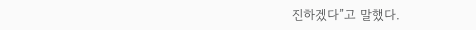진하겠다”고 말했다.